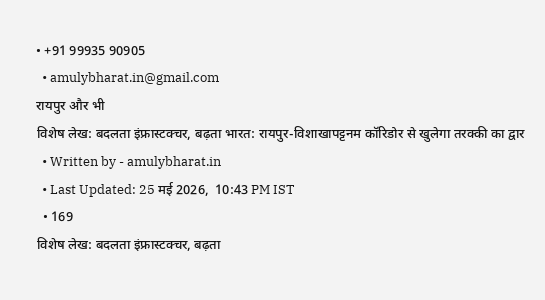• +91 99935 90905
  • amulybharat.in@gmail.com
रायपुर और भी
विशेष लेख: बदलता इंफ्रास्टक्चर, बढ़ता भारत: रायपुर-विशाखापट्टनम कॉरिडोर से खुलेगा तरक्की का द्वार
  • Written by - amulybharat.in
  • Last Updated: 25 मई 2026,  10:43 PM IST
  • 169
विशेष लेख: बदलता इंफ्रास्टक्चर, बढ़ता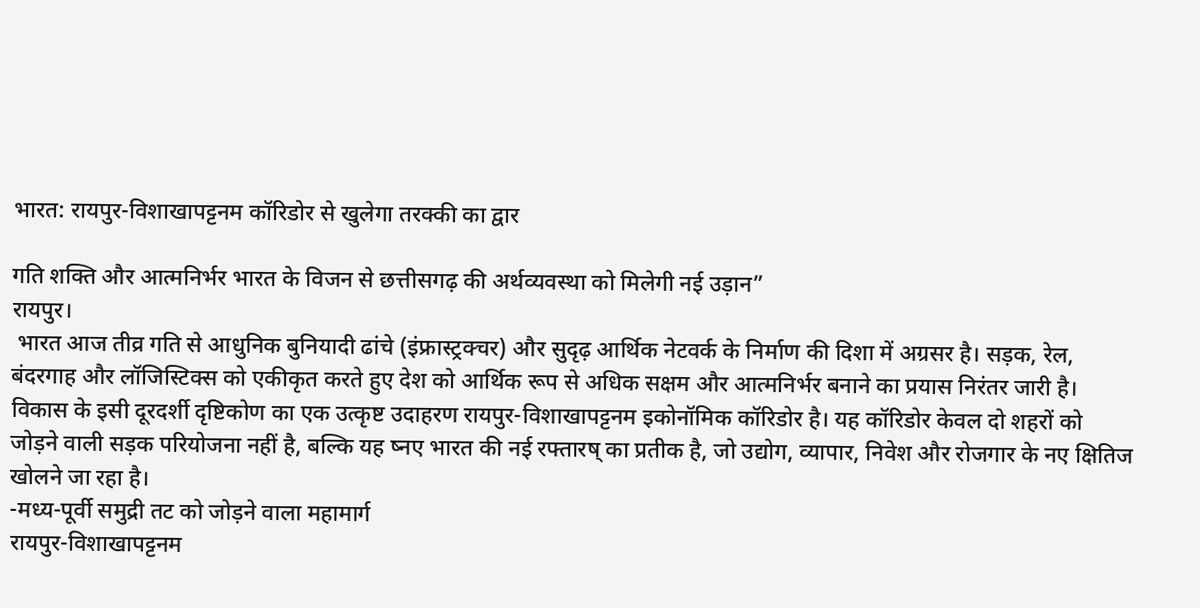भारत: रायपुर-विशाखापट्टनम कॉरिडोर से खुलेगा तरक्की का द्वार

गति शक्ति और आत्मनिर्भर भारत के विजन से छत्तीसगढ़ की अर्थव्यवस्था को मिलेगी नई उड़ान”
रायपुर।
 भारत आज तीव्र गति से आधुनिक बुनियादी ढांचे (इंफ्रास्ट्रक्चर) और सुदृढ़ आर्थिक नेटवर्क के निर्माण की दिशा में अग्रसर है। सड़क, रेल, बंदरगाह और लॉजिस्टिक्स को एकीकृत करते हुए देश को आर्थिक रूप से अधिक सक्षम और आत्मनिर्भर बनाने का प्रयास निरंतर जारी है। विकास के इसी दूरदर्शी दृष्टिकोण का एक उत्कृष्ट उदाहरण रायपुर-विशाखापट्टनम इकोनॉमिक कॉरिडोर है। यह कॉरिडोर केवल दो शहरों को जोड़ने वाली सड़क परियोजना नहीं है, बल्कि यह ष्नए भारत की नई रफ्तारष् का प्रतीक है, जो उद्योग, व्यापार, निवेश और रोजगार के नए क्षितिज खोलने जा रहा है।
-मध्य-पूर्वी समुद्री तट को जोड़ने वाला महामार्ग
रायपुर-विशाखापट्टनम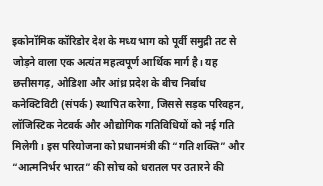इकोनॉमिक कॉरिडोर देश के मध्य भाग को पूर्वी समुद्री तट से जोड़ने वाला एक अत्यंत महत्वपूर्ण आर्थिक मार्ग है। यह छत्तीसगढ़, ओडिशा और आंध्र प्रदेश के बीच निर्बाध कनेक्टिविटी (संपर्क) स्थापित करेगा, जिससे सड़क परिवहन, लॉजिस्टिक नेटवर्क और औद्योगिक गतिविधियों को नई गति मिलेगी। इस परियोजना को प्रधानमंत्री की “गति शक्ति” और “आत्मनिर्भर भारत” की सोच को धरातल पर उतारने की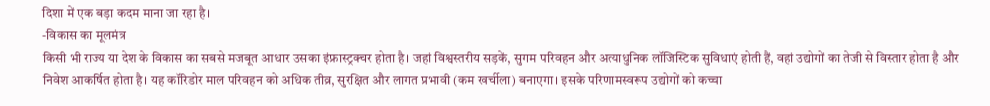दिशा में एक बड़ा कदम माना जा रहा है।
-विकास का मूलमंत्र
किसी भी राज्य या देश के विकास का सबसे मजबूत आधार उसका इंफ्रास्ट्रक्चर होता है। जहां विश्वस्तरीय सड़कें, सुगम परिवहन और अत्याधुनिक लॉजिस्टिक सुविधाएं होती हैं, वहां उद्योगों का तेजी से विस्तार होता है और निवेश आकर्षित होता है। यह कॉरिडोर माल परिवहन को अधिक तीव्र, सुरक्षित और लागत प्रभावी (कम खर्चीला) बनाएगा। इसके परिणामस्वरूप उद्योगों को कच्चा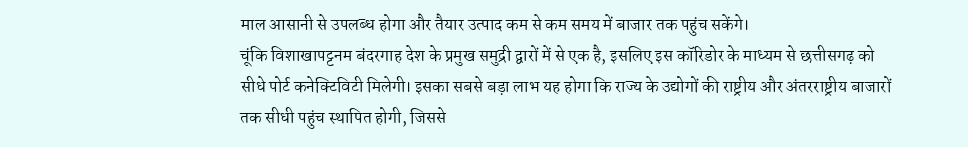माल आसानी से उपलब्ध होगा और तैयार उत्पाद कम से कम समय में बाजार तक पहुंच सकेंगे।
चूंकि विशाखापट्टनम बंदरगाह देश के प्रमुख समुद्री द्वारों में से एक है, इसलिए इस कॉरिडोर के माध्यम से छत्तीसगढ़ को सीधे पोर्ट कनेक्टिविटी मिलेगी। इसका सबसे बड़ा लाभ यह होगा कि राज्य के उद्योगों की राष्ट्रीय और अंतरराष्ट्रीय बाजारों तक सीधी पहुंच स्थापित होगी, जिससे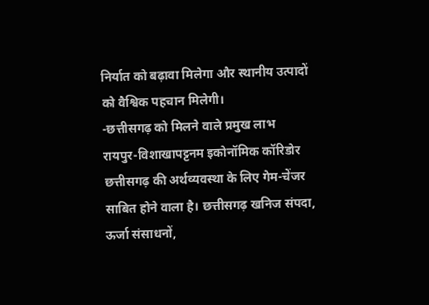निर्यात को बढ़ावा मिलेगा और स्थानीय उत्पादों को वैश्विक पहचान मिलेगी।
-छत्तीसगढ़ को मिलने वाले प्रमुख लाभ
रायपुर-विशाखापट्टनम इकोनॉमिक कॉरिडोर छत्तीसगढ़ की अर्थव्यवस्था के लिए गेम-चेंजर साबित होने वाला है। छत्तीसगढ़ खनिज संपदा, ऊर्जा संसाधनों,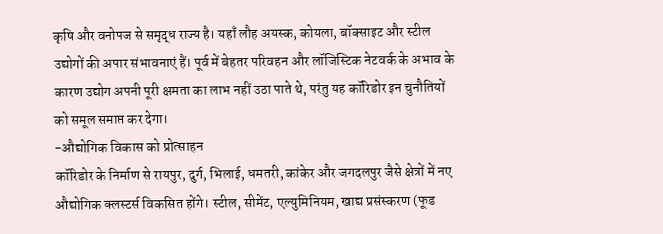कृषि और वनोपज से समृद्ध राज्य है। यहाँ लौह अयस्क, कोयला, बॉक्साइट और स्टील उद्योगों की अपार संभावनाएं हैं। पूर्व में बेहतर परिवहन और लॉजिस्टिक नेटवर्क के अभाव के कारण उद्योग अपनी पूरी क्षमता का लाभ नहीं उठा पाते थे, परंतु यह कॉरिडोर इन चुनौतियों को समूल समाप्त कर देगा।
-औद्योगिक विकास को प्रोत्साहन
कॉरिडोर के निर्माण से रायपुर, दुर्ग, भिलाई, धमतरी, कांकेर और जगदलपुर जैसे क्षेत्रों में नए औद्योगिक क्लस्टर्स विकसित होंगे। स्टील, सीमेंट, एल्युमिनियम, खाद्य प्रसंस्करण (फूड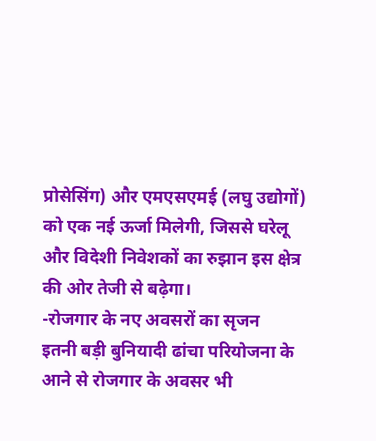प्रोसेसिंग) और एमएसएमई (लघु उद्योगों) को एक नई ऊर्जा मिलेगी, जिससे घरेलू और विदेशी निवेशकों का रुझान इस क्षेत्र की ओर तेजी से बढ़ेगा।
-रोजगार के नए अवसरों का सृजन
इतनी बड़ी बुनियादी ढांचा परियोजना के आने से रोजगार के अवसर भी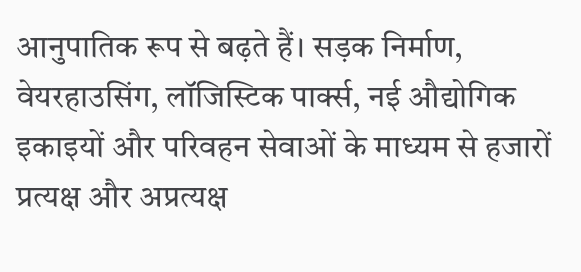आनुपातिक रूप से बढ़ते हैं। सड़क निर्माण, वेयरहाउसिंग, लॉजिस्टिक पार्क्स, नई औद्योगिक इकाइयों और परिवहन सेवाओं के माध्यम से हजारों प्रत्यक्ष और अप्रत्यक्ष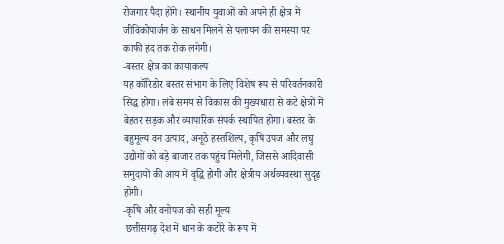रोजगार पैदा होंगे। स्थानीय युवाओं को अपने ही क्षेत्र में जीविकोपार्जन के साधन मिलने से पलायन की समस्या पर काफी हद तक रोक लगेगी।
-बस्तर क्षेत्र का कायाकल्प
यह कॉरिडोर बस्तर संभाग के लिए विशेष रूप से परिवर्तनकारी सिद्ध होगा। लंबे समय से विकास की मुख्यधारा से कटे क्षेत्रों में बेहतर सड़क और व्यापारिक संपर्क स्थापित होगा। बस्तर के बहुमूल्य वन उत्पाद, अनूठे हस्तशिल्प, कृषि उपज और लघु उद्योगों को बड़े बाजार तक पहुंच मिलेगी, जिससे आदिवासी समुदायों की आय में वृद्धि होगी और क्षेत्रीय अर्थव्यवस्था सुदृढ़ होगी।
-कृषि और वनोपज को सही मूल्य
 छत्तीसगढ़ देश में धान के कटोरे के रूप में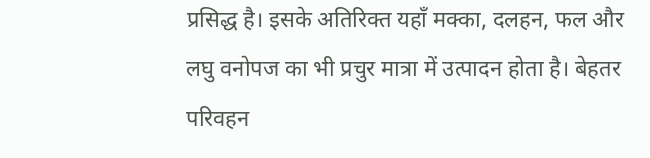प्रसिद्ध है। इसके अतिरिक्त यहाँ मक्का, दलहन, फल और लघु वनोपज का भी प्रचुर मात्रा में उत्पादन होता है। बेहतर परिवहन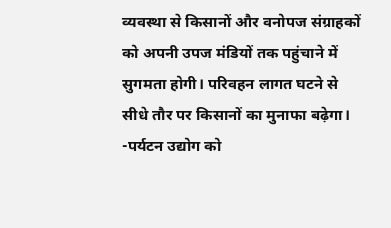व्यवस्था से किसानों और वनोपज संग्राहकों को अपनी उपज मंडियों तक पहुंचाने में सुगमता होगी। परिवहन लागत घटने से सीधे तौर पर किसानों का मुनाफा बढ़ेगा।
-पर्यटन उद्योग को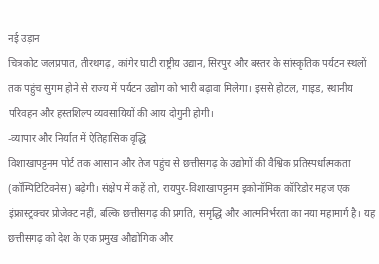नई उड़ान
चित्रकोट जलप्रपात, तीरथगढ़, कांगेर घाटी राष्ट्रीय उद्यान, सिरपुर और बस्तर के सांस्कृतिक पर्यटन स्थलों तक पहुंच सुगम होने से राज्य में पर्यटन उद्योग को भारी बढ़ावा मिलेगा। इससे होटल, गाइड, स्थानीय परिवहन और हस्तशिल्प व्यवसायियों की आय दोगुनी होगी।
-व्यापार और निर्यात में ऐतिहासिक वृद्धि
विशाखापट्टनम पोर्ट तक आसान और तेज पहुंच से छत्तीसगढ़ के उद्योगों की वैश्विक प्रतिस्पर्धात्मकता (कॉम्पिटिटिवनेस) बढ़ेगी। संक्षेप में कहें तो, रायपुर-विशाखापट्टनम इकोनॉमिक कॉरिडोर महज एक इंफ्रास्ट्रक्चर प्रोजेक्ट नहीं, बल्कि छत्तीसगढ़ की प्रगति, समृद्धि और आत्मनिर्भरता का नया महामार्ग है। यह छत्तीसगढ़ को देश के एक प्रमुख औद्योगिक और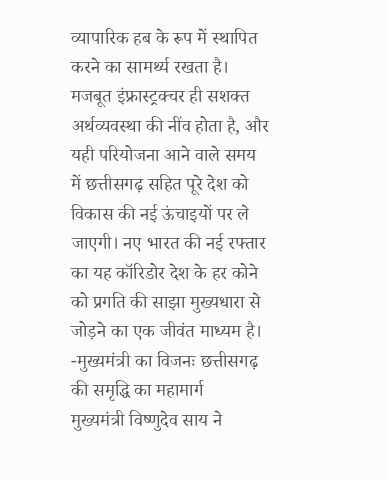व्यापारिक हब के रूप में स्थापित करने का सामर्थ्य रखता है।
मजबूत इंफ्रास्ट्रक्चर ही सशक्त अर्थव्यवस्था की नींव होता है, और यही परियोजना आने वाले समय में छत्तीसगढ़ सहित पूरे देश को विकास की नई ऊंचाइयों पर ले जाएगी। नए भारत की नई रफ्तार का यह कॉरिडोर देश के हर कोने को प्रगति की साझा मुख्यधारा से जोड़ने का एक जीवंत माध्यम है।
-मुख्यमंत्री का विजनः छत्तीसगढ़ की समृद्धि का महामार्ग
मुख्यमंत्री विष्णुदेव साय ने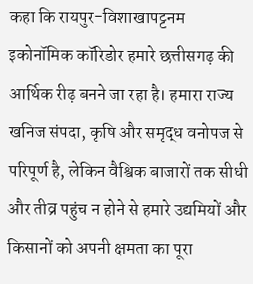कहा कि रायपुर-विशाखापट्टनम इकोनॉमिक कॉरिडोर हमारे छत्तीसगढ़ की आर्थिक रीढ़ बनने जा रहा है। हमारा राज्य खनिज संपदा, कृषि और समृद्ध वनोपज से परिपूर्ण है, लेकिन वैश्विक बाजारों तक सीधी और तीव्र पहुंच न होने से हमारे उद्यमियों और किसानों को अपनी क्षमता का पूरा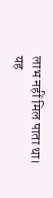लाभ नहीं मिल पाता था। यह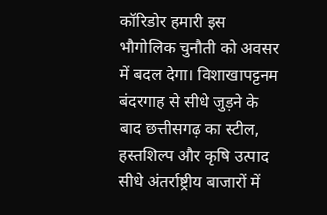कॉरिडोर हमारी इस भौगोलिक चुनौती को अवसर में बदल देगा। विशाखापट्टनम बंदरगाह से सीधे जुड़ने के बाद छत्तीसगढ़ का स्टील, हस्तशिल्प और कृषि उत्पाद सीधे अंतर्राष्ट्रीय बाजारों में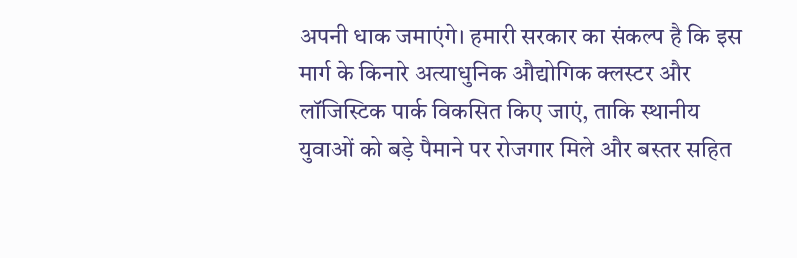अपनी धाक जमाएंगे। हमारी सरकार का संकल्प है कि इस मार्ग के किनारे अत्याधुनिक औद्योगिक क्लस्टर और लॉजिस्टिक पार्क विकसित किए जाएं, ताकि स्थानीय युवाओं को बड़े पैमाने पर रोजगार मिले और बस्तर सहित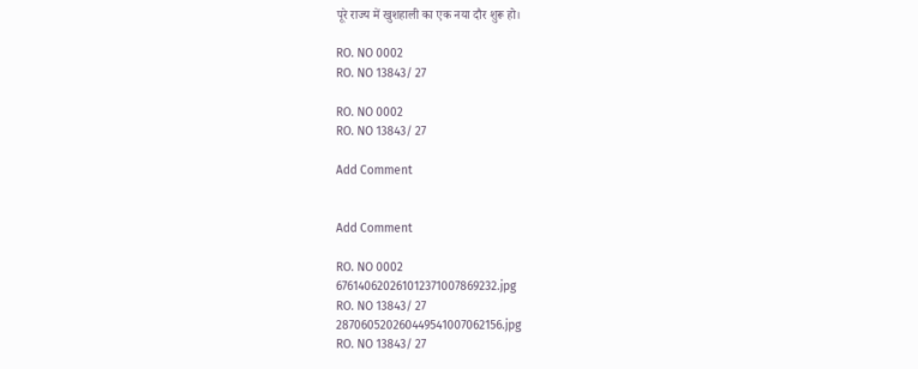पूरे राज्य में खुशहाली का एक नया दौर शुरू हो।

RO. NO 0002
RO. NO 13843/ 27

RO. NO 0002
RO. NO 13843/ 27

Add Comment


Add Comment

RO. NO 0002
676140620261012371007869232.jpg
RO. NO 13843/ 27
287060520260449541007062156.jpg
RO. NO 13843/ 27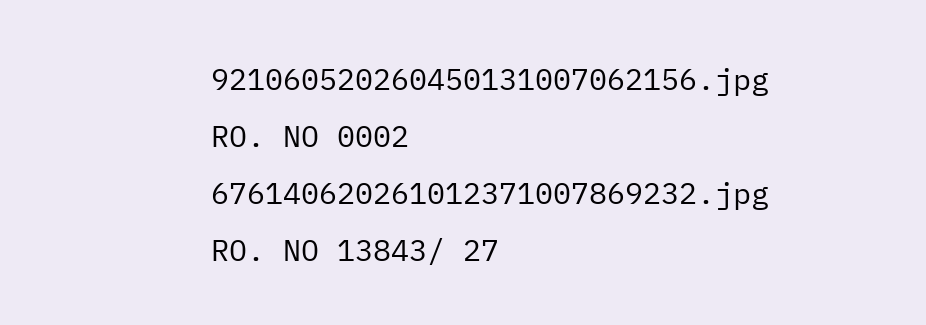921060520260450131007062156.jpg
RO. NO 0002
676140620261012371007869232.jpg
RO. NO 13843/ 27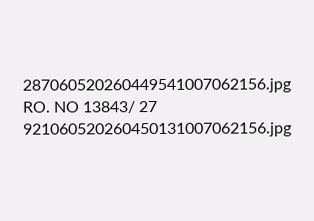287060520260449541007062156.jpg
RO. NO 13843/ 27
921060520260450131007062156.jpg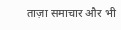ताज़ा समाचार और भी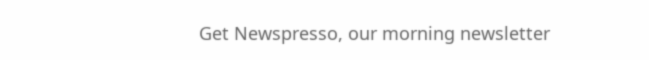Get Newspresso, our morning newsletter